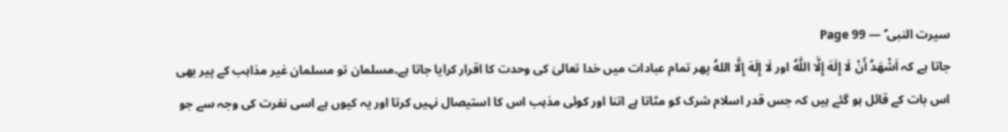سیرت النبی ؐ — Page 99
جاتا ہے کہ اَشْهَدُ أَنْ لَا إِلَهَ إِلَّا اللَّهُ اور لَا إِلَهَ إِلَّا اللهُ پھر تمام عبادات میں خدا تعالیٰ کی وحدت کا اقرار کرایا جاتا ہے۔مسلمان تو مسلمان غیر مذاہب کے پیر بھی اس بات کے قائل ہو گئے ہیں کہ جس قدر اسلام شرک کو مٹاتا ہے اتنا اور کوئی مذہب اس کا استیصال نہیں کرتا اور یہ کیوں ہے اسی نفرت کی وجہ سے جو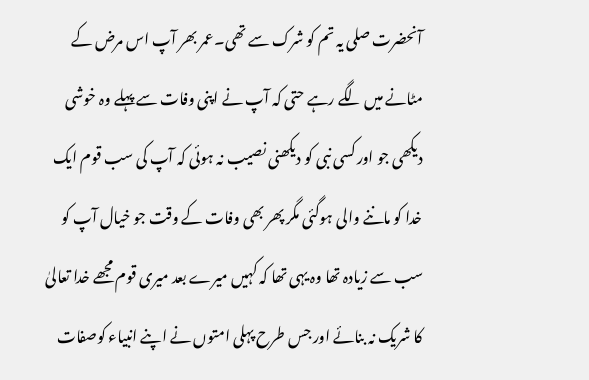آنحضرت صلی یہ تم کو شرک سے تھی۔عمر بھر آپ اس مرض کے مٹانے میں لگے رہے حتی کہ آپ نے اپنی وفات سے پہلے وہ خوشی دیکھی جو اور کسی نبی کو دیکھنی نصیب نہ ہوئی کہ آپ کی سب قوم ایک خدا کو ماننے والی ہوگئی مگر پھر بھی وفات کے وقت جو خیال آپ کو سب سے زیادہ تھا وہ یہی تھا کہ کہیں میرے بعد میری قوم مجھے خدا تعالیٰ کا شریک نہ بنائے اور جس طرح پہلی امتوں نے اپنے انبیاء کوصفات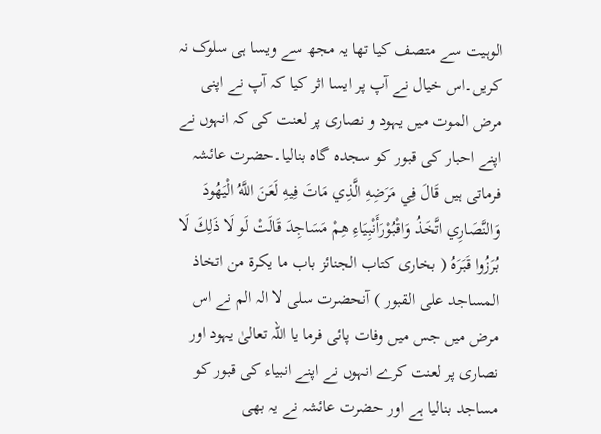الوہیت سے متصف کیا تھا یہ مجھ سے ویسا ہی سلوک نہ کریں۔اس خیال نے آپ پر ایسا اثر کیا کہ آپ نے اپنی مرض الموت میں یہود و نصاری پر لعنت کی کہ انہوں نے اپنے احبار کی قبور کو سجدہ گاہ بنالیا۔حضرت عائشہ فرماتی ہیں قَالَ فِي مَرَضِهِ الَّذِي مَاتَ فِيهِ لَعَنَ اللَّهُ الْيَهُودَ وَالنَّصَارِي اتَّخَذُ وَاقْبُوْرَأَنْبِيَاءِ هِمْ مَسَاجِدَ قَالَتْ لَو لَا ذَلِكَ لَا بُرَزُوا قَبَرَهُ ( بخاری کتاب الجنائز باب ما يكرة من اتخاذ المساجد علی القبور ) آنحضرت سلی لا الہ الم نے اس مرض میں جس میں وفات پائی فرما یا اللہ تعالیٰ یہود اور نصاری پر لعنت کرے انہوں نے اپنے انبیاء کی قبور کو مساجد بنالیا ہے اور حضرت عائشہ نے یہ بھی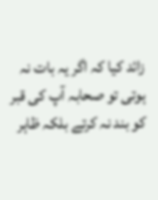زائد کیا کہ اگر یہ بات نہ ہوتی تو صحابہ آپ کی قبر کو بند نہ کرتے بلکہ ظاہر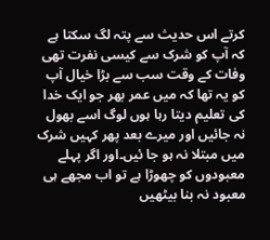کرتے اس حدیث سے پتہ لگ سکتا ہے کہ آپ کو شرک سے کیسی نفرت تھی وفات کے وقت سب سے بڑا خیال آپ کو یہ تھا کہ میں عمر بھر جو ایک خدا کی تعلیم دیتا رہا ہوں لوگ اسے بھول نہ جائیں اور میرے بعد پھر کہیں شرک میں مبتلا نہ ہو جا ئیں۔اور اگر پہلے معبودوں کو چھوڑا ہے تو اب مجھے ہی معبود نہ بنا بیٹھیں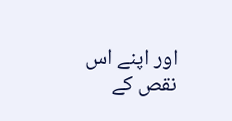اور اپنے اس نقص کے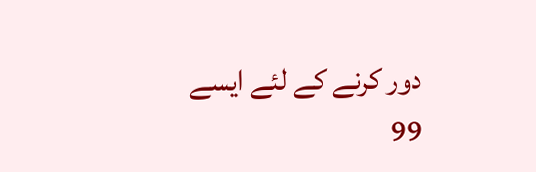دور کرنے کے لئے ایسے 99